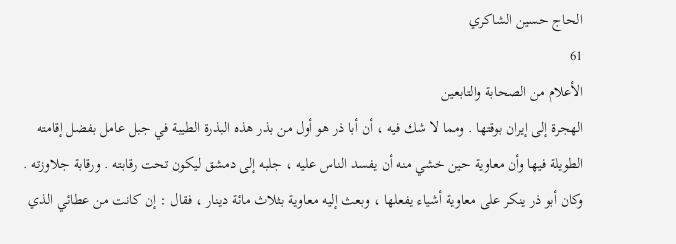الحاج حسين الشاكري
61
الأعلام من الصحابة والتابعين
الهجرة إلى إيران بوقتها . ومما لا شك فيه ، أن أبا ذر هو أول من بذر هذه البذرة الطيبة في جبل عامل بفضل إقامته الطويلة فيها وأن معاوية حين خشي منه أن يفسد الناس عليه ، جلبه إلى دمشق ليكون تحت رقابته . ورقابة جلاوزته . وكان أبو ذر ينكر على معاوية أشياء يفعلها ، وبعث إليه معاوية بثلاث مائة دينار ، فقال : إن كانت من عطائي الذي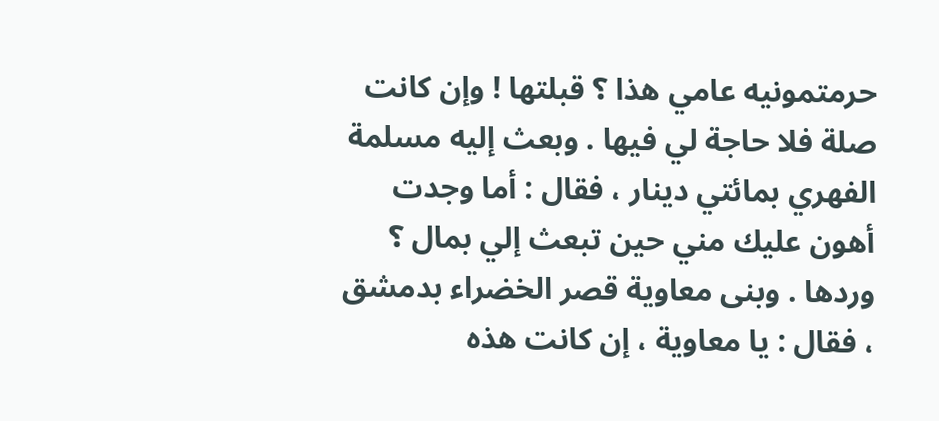حرمتمونيه عامي هذا ؟ قبلتها ! وإن كانت صلة فلا حاجة لي فيها . وبعث إليه مسلمة الفهري بمائتي دينار ، فقال : أما وجدت أهون عليك مني حين تبعث إلي بمال ؟ وردها . وبنى معاوية قصر الخضراء بدمشق ، فقال : يا معاوية ، إن كانت هذه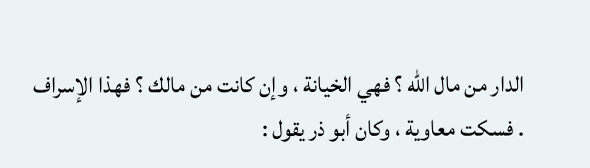الدار من مال الله ؟ فهي الخيانة ، وإن كانت من مالك ؟ فهذا الإسراف . فسكت معاوية ، وكان أبو ذر يقول :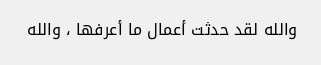والله لقد حدثت أعمال ما أعرفها ، والله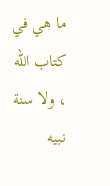ما هي في كتاب الله ، ولا سنة نبيه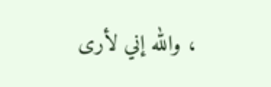، والله إني لأرى